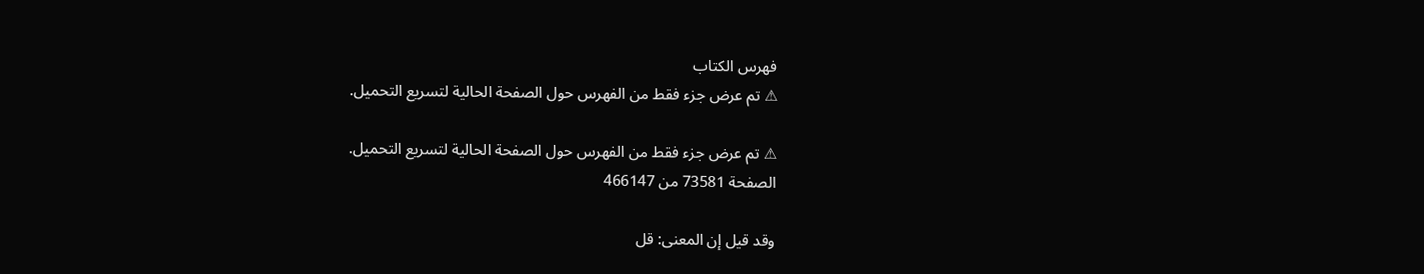فهرس الكتاب
⚠ تم عرض جزء فقط من الفهرس حول الصفحة الحالية لتسريع التحميل.

⚠ تم عرض جزء فقط من الفهرس حول الصفحة الحالية لتسريع التحميل.
الصفحة 73581 من 466147

وقد قيل إن المعنى: قل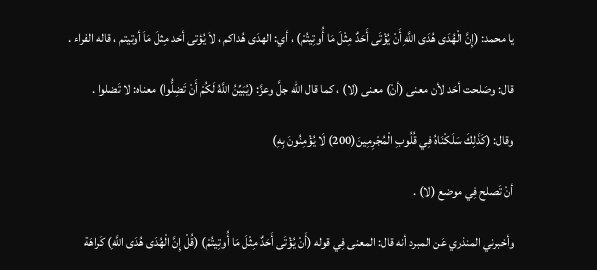يا محمد: (إِنَّ الْهُدَى هُدَى اللَّهِ أَنْ يُؤْتَى أَحَدٌ مِثْلَ مَا أُوتِيتُمْ) ، أي: الهدَى هُداكم ، لاَ يُؤتى أحَد مِثلَ مَاَ أوتيتم ، قاله الفراء .

قال: وصَلحت أحَد لأن معنى (أنْ) معنى (لا) ، كما قال الله جلَّ وعزَّ: (يُبَيِّنُ اللَّهُ لَكُمْ أَنْ تَضِلُّوا) معناه: لا تَضلوا .

وقال: (كَذَلِكَ سَلَكْنَاهُ فِي قُلُوبِ الْمُجْرِمِينَ(200) لَا يُؤْمِنُونَ بِهِ)

أنْ تَصلح فِي موضع (لا) .

وأخبرني المنذري عَن المبرد أنه قال: المعنى فِي قوله (أَنْ يُؤْتَى أَحَدٌ مِثْلَ مَا أُوتِيتُمْ) (قُلْ إِنَّ الْهُدَى هُدَى اللَّهِ) كَراهَة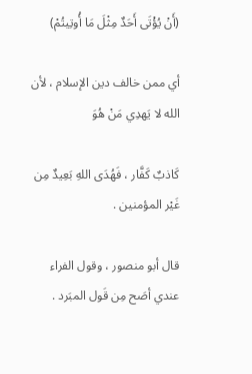(أَنْ يُؤْتَى أَحَدٌ مِثْلَ مَا أُوتِيتُمْ)

أي ممن خالف دين الإسلام ، لأن الله لا يَهدِي مَنْ هُوَ

كَاذبٌ كَفَّار ، فَهُدَى اللهِ بَعِيدٌ مِن غَيْر المؤمنين .

قال أبو منصور ، وقول الفراء عندي أصَح مِن قَول المبَرد .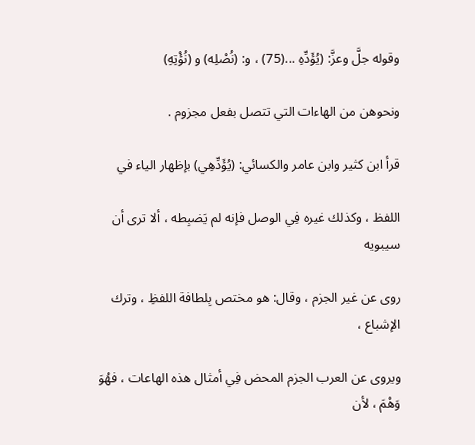وقوله جلَّ وعزَّ: (يُؤَدِّهِ ...(75) ، و: (نُصْلِه) و (نُؤْتِهِ)

ونحوهن من الهاءات التي تتصل بفعل مجزوم .

قرأ ابن كثير وابن عامر والكسائي: (يُؤَدِّهِي) بإظهار الياء في

اللفظ ، وكذلك غيره فِي الوصل فإنه لم يَضبِطه ، ألا ترى أن سيبويه

روى عن غير الجزم ، وقال: هو مختص بِلطافة اللفظِ ، وترك الإشباع ،

ويروى عن العرب الجزم المحض فِي أمثال هذه الهاعات ، فهُوَ وَهْمَ ، لأن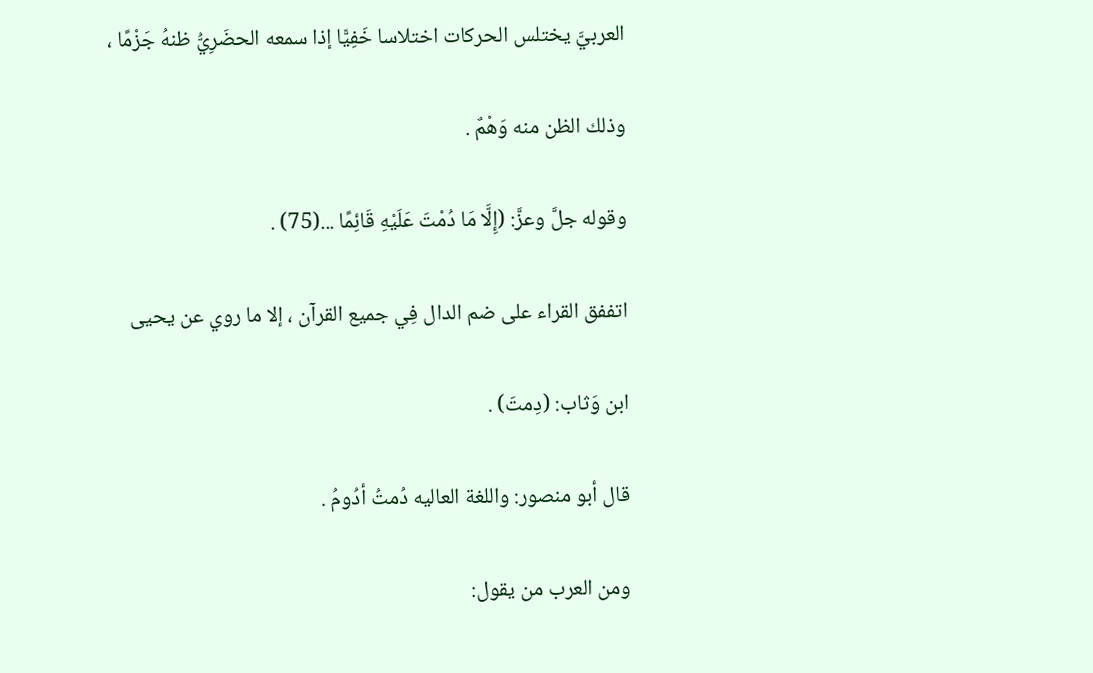العربيَّ يختلس الحركات اختلاسا خَفِيًّا إذا سمعه الحضَرِيُّ ظنهُ جَزْمًا ،

وذلك الظن منه وَهْمٌ .

وقوله جلَّ وعزَّ: (إِلَّا مَا دُمْتَ عَلَيْهِ قَائِمًا ...(75) .

اتففق القراء على ضم الدال فِي جميع القرآن ، إلا ما روي عن يحيى

ابن وَثاب: (دِمتَ) .

قال أبو منصور: واللغة العاليه دُمتُ أدُومُ .

ومن العرب من يقول: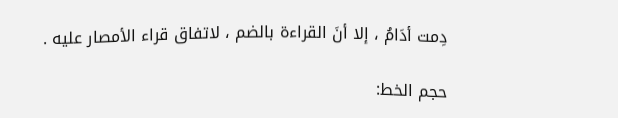دِمت أدَامُ ، إلا أنَ القراءة بالضم ، لاتفاق قراء الأمصار عليه .

حجم الخط: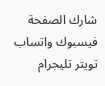شارك الصفحة
فيسبوك واتساب تويتر تليجرام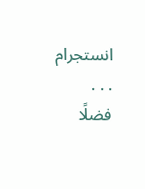انستجرام
. . .
فضلًا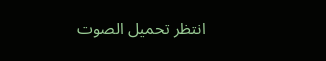انتظر تحميل الصوت